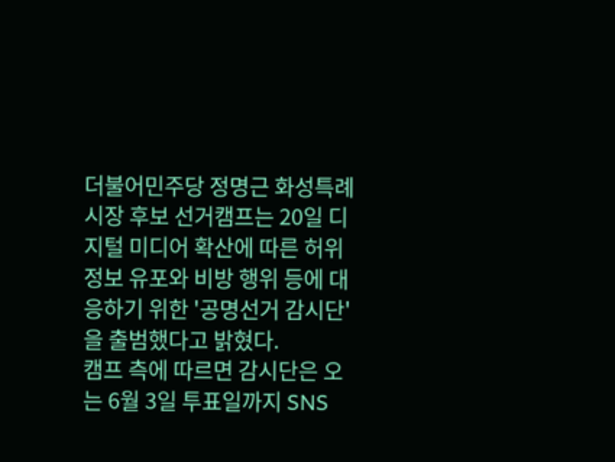더불어민주당 정명근 화성특례시장 후보 선거캠프는 20일 디지털 미디어 확산에 따른 허위정보 유포와 비방 행위 등에 대응하기 위한 '공명선거 감시단'을 출범했다고 밝혔다.
캠프 측에 따르면 감시단은 오는 6월 3일 투표일까지 SNS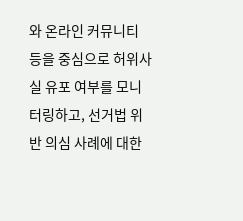와 온라인 커뮤니티 등을 중심으로 허위사실 유포 여부를 모니터링하고, 선거법 위반 의심 사례에 대한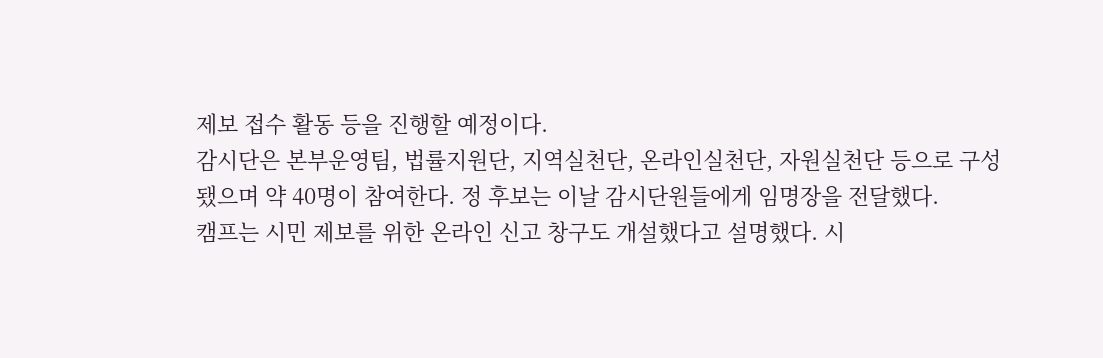제보 접수 활동 등을 진행할 예정이다.
감시단은 본부운영팀, 법률지원단, 지역실천단, 온라인실천단, 자원실천단 등으로 구성됐으며 약 40명이 참여한다. 정 후보는 이날 감시단원들에게 임명장을 전달했다.
캠프는 시민 제보를 위한 온라인 신고 창구도 개설했다고 설명했다. 시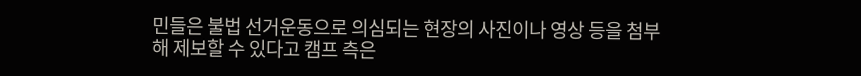민들은 불법 선거운동으로 의심되는 현장의 사진이나 영상 등을 첨부해 제보할 수 있다고 캠프 측은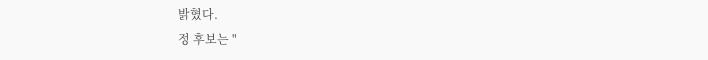밝혔다.
정 후보는 "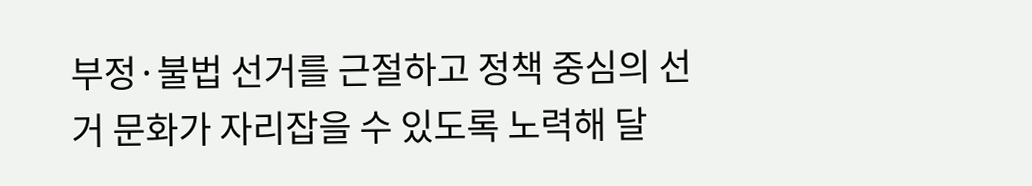부정·불법 선거를 근절하고 정책 중심의 선거 문화가 자리잡을 수 있도록 노력해 달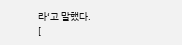라‘고 말했다.
[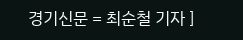경기신문 = 최순철 기자 ]